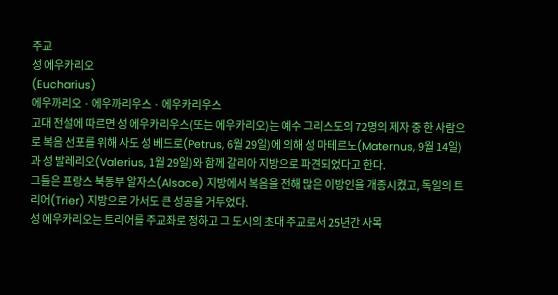주교
성 에우카리오
(Eucharius)
에우까리오 · 에우까리우스 · 에우카리우스
고대 전설에 따르면 성 에우카리우스(또는 에우카리오)는 예수 그리스도의 72명의 제자 중 한 사람으로 복음 선포를 위해 사도 성 베드로(Petrus, 6월 29일)에 의해 성 마테르노(Maternus, 9월 14일)과 성 발레리오(Valerius, 1월 29일)와 함께 갈리아 지방으로 파견되었다고 한다.
그들은 프랑스 북동부 알자스(Alsace) 지방에서 복음을 전해 많은 이방인을 개종시켰고, 독일의 트리어(Trier) 지방으로 가서도 큰 성공을 거두었다.
성 에우카리오는 트리어를 주교좌로 정하고 그 도시의 초대 주교로서 25년간 사목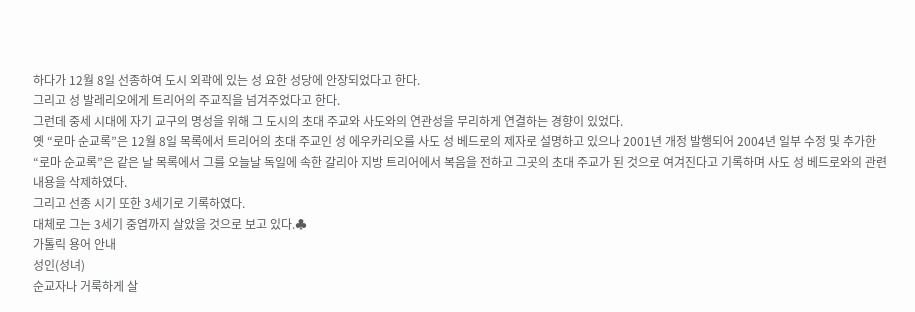하다가 12월 8일 선종하여 도시 외곽에 있는 성 요한 성당에 안장되었다고 한다.
그리고 성 발레리오에게 트리어의 주교직을 넘겨주었다고 한다.
그런데 중세 시대에 자기 교구의 명성을 위해 그 도시의 초대 주교와 사도와의 연관성을 무리하게 연결하는 경향이 있었다.
옛 “로마 순교록”은 12월 8일 목록에서 트리어의 초대 주교인 성 에우카리오를 사도 성 베드로의 제자로 설명하고 있으나 2001년 개정 발행되어 2004년 일부 수정 및 추가한 “로마 순교록”은 같은 날 목록에서 그를 오늘날 독일에 속한 갈리아 지방 트리어에서 복음을 전하고 그곳의 초대 주교가 된 것으로 여겨진다고 기록하며 사도 성 베드로와의 관련 내용을 삭제하였다.
그리고 선종 시기 또한 3세기로 기록하였다.
대체로 그는 3세기 중엽까지 살았을 것으로 보고 있다.♣
가톨릭 용어 안내
성인(성녀)
순교자나 거룩하게 살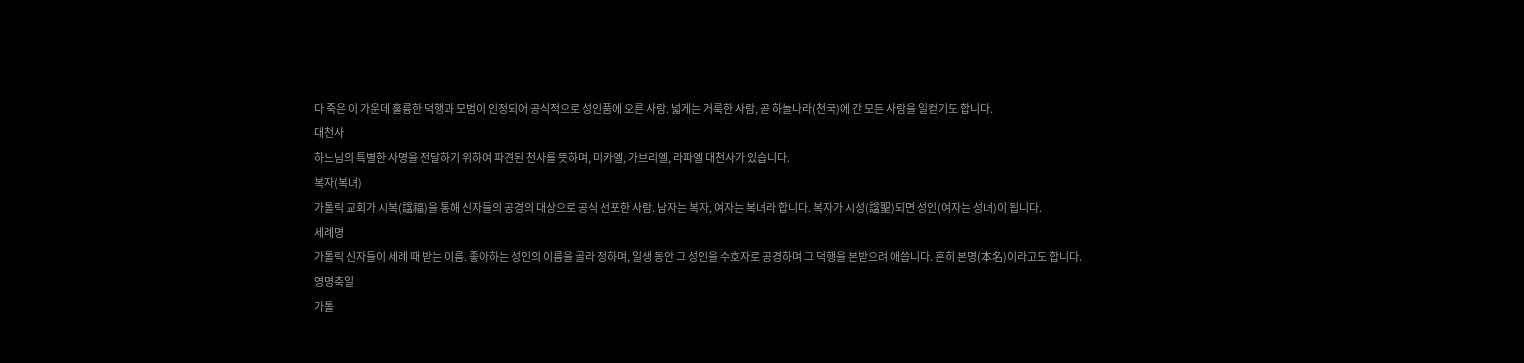다 죽은 이 가운데 훌륭한 덕행과 모범이 인정되어 공식적으로 성인품에 오른 사람. 넓게는 거룩한 사람, 곧 하늘나라(천국)에 간 모든 사람을 일컫기도 합니다.
대천사
하느님의 특별한 사명을 전달하기 위하여 파견된 천사를 뜻하며, 미카엘, 가브리엘, 라파엘 대천사가 있습니다.
복자(복녀)
가톨릭 교회가 시복(諡福)을 통해 신자들의 공경의 대상으로 공식 선포한 사람. 남자는 복자, 여자는 복녀라 합니다. 복자가 시성(諡聖)되면 성인(여자는 성녀)이 됩니다.
세례명
가톨릭 신자들이 세례 때 받는 이름. 좋아하는 성인의 이름을 골라 정하며, 일생 동안 그 성인을 수호자로 공경하며 그 덕행을 본받으려 애씁니다. 흔히 본명(本名)이라고도 합니다.
영명축일
가톨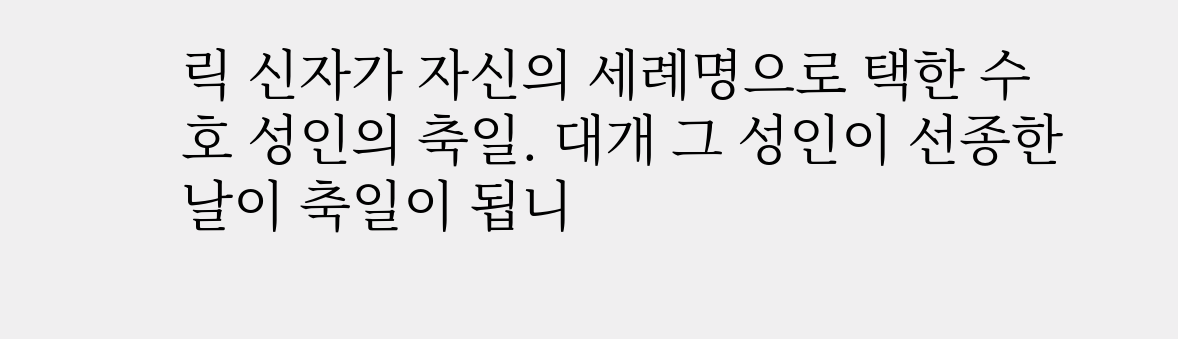릭 신자가 자신의 세례명으로 택한 수호 성인의 축일. 대개 그 성인이 선종한 날이 축일이 됩니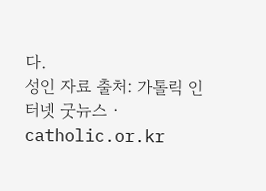다.
성인 자료 출처: 가톨릭 인터넷 굿뉴스 · catholic.or.kr